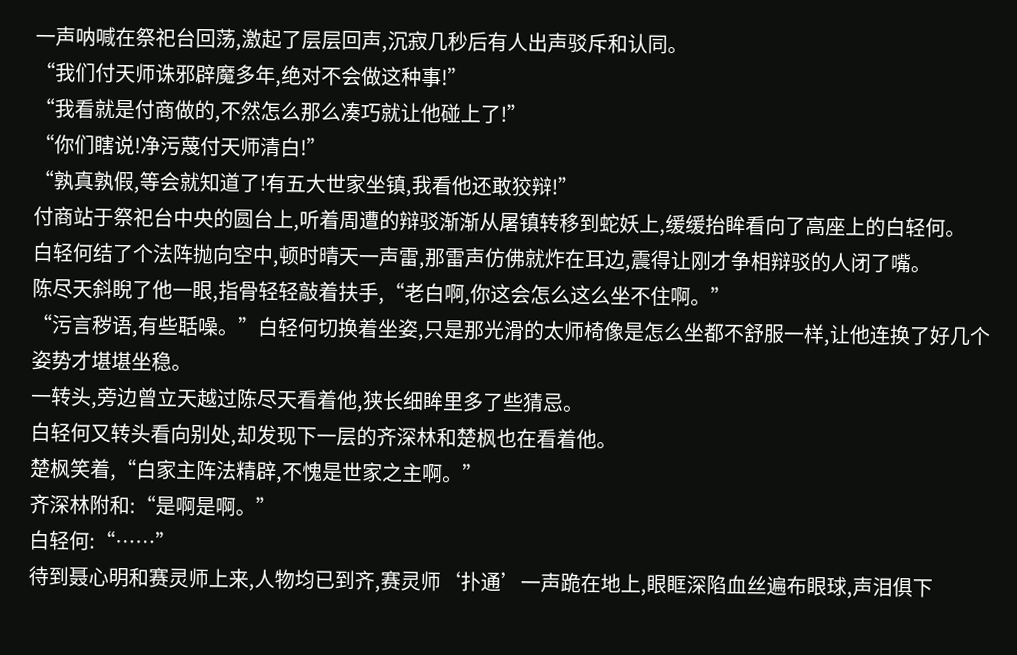一声呐喊在祭祀台回荡,激起了层层回声,沉寂几秒后有人出声驳斥和认同。
“我们付天师诛邪辟魔多年,绝对不会做这种事!”
“我看就是付商做的,不然怎么那么凑巧就让他碰上了!”
“你们瞎说!净污蔑付天师清白!”
“孰真孰假,等会就知道了!有五大世家坐镇,我看他还敢狡辩!”
付商站于祭祀台中央的圆台上,听着周遭的辩驳渐渐从屠镇转移到蛇妖上,缓缓抬眸看向了高座上的白轻何。
白轻何结了个法阵抛向空中,顿时晴天一声雷,那雷声仿佛就炸在耳边,震得让刚才争相辩驳的人闭了嘴。
陈尽天斜睨了他一眼,指骨轻轻敲着扶手,“老白啊,你这会怎么这么坐不住啊。”
“污言秽语,有些聒噪。”白轻何切换着坐姿,只是那光滑的太师椅像是怎么坐都不舒服一样,让他连换了好几个姿势才堪堪坐稳。
一转头,旁边曾立天越过陈尽天看着他,狭长细眸里多了些猜忌。
白轻何又转头看向别处,却发现下一层的齐深林和楚枫也在看着他。
楚枫笑着,“白家主阵法精辟,不愧是世家之主啊。”
齐深林附和:“是啊是啊。”
白轻何:“……”
待到聂心明和赛灵师上来,人物均已到齐,赛灵师‘扑通’一声跪在地上,眼眶深陷血丝遍布眼球,声泪俱下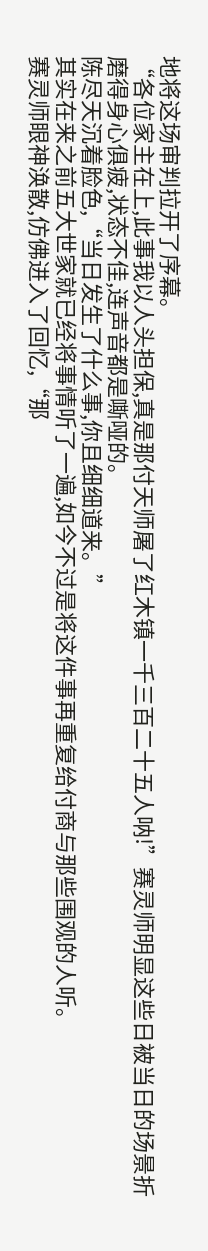地将这场审判拉开了序幕。
“各位家主在上,此事我以人头担保,真是那付天师屠了红木镇一千三百二十五人呐!”赛灵师明显这些日被当日的场景折磨得身心俱疲,状态不佳,连声音都是嘶哑的。
陈尽天沉着脸色,“当日发生了什么事,你且细细道来。”
其实在来之前五大世家就已经将事情听了一遍,如今不过是将这件事再重复给付商与那些围观的人听。
赛灵师眼神涣散,仿佛进入了回忆,“那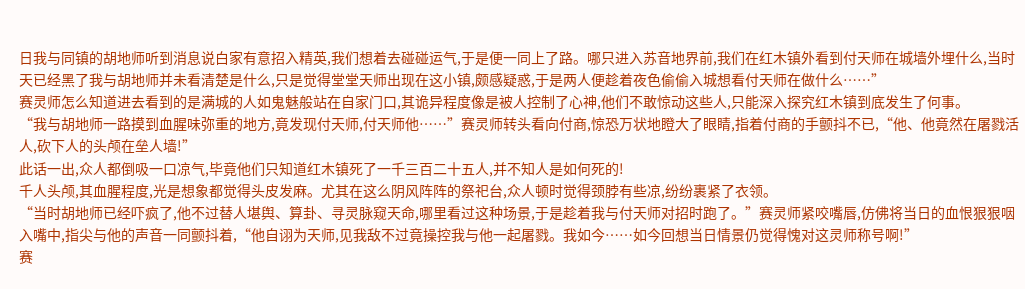日我与同镇的胡地师听到消息说白家有意招入精英,我们想着去碰碰运气,于是便一同上了路。哪只进入苏音地界前,我们在红木镇外看到付天师在城墙外埋什么,当时天已经黑了我与胡地师并未看清楚是什么,只是觉得堂堂天师出现在这小镇,颇感疑惑,于是两人便趁着夜色偷偷入城想看付天师在做什么……”
赛灵师怎么知道进去看到的是满城的人如鬼魅般站在自家门口,其诡异程度像是被人控制了心神,他们不敢惊动这些人,只能深入探究红木镇到底发生了何事。
“我与胡地师一路摸到血腥味弥重的地方,竟发现付天师,付天师他……”赛灵师转头看向付商,惊恐万状地瞪大了眼睛,指着付商的手颤抖不已,“他、他竟然在屠戮活人,砍下人的头颅在垒人墙!”
此话一出,众人都倒吸一口凉气,毕竟他们只知道红木镇死了一千三百二十五人,并不知人是如何死的!
千人头颅,其血腥程度,光是想象都觉得头皮发麻。尤其在这么阴风阵阵的祭祀台,众人顿时觉得颈脖有些凉,纷纷裹紧了衣领。
“当时胡地师已经吓疯了,他不过替人堪舆、算卦、寻灵脉窥天命,哪里看过这种场景,于是趁着我与付天师对招时跑了。”赛灵师紧咬嘴唇,仿佛将当日的血恨狠狠咽入嘴中,指尖与他的声音一同颤抖着,“他自诩为天师,见我敌不过竟操控我与他一起屠戮。我如今……如今回想当日情景仍觉得愧对这灵师称号啊!”
赛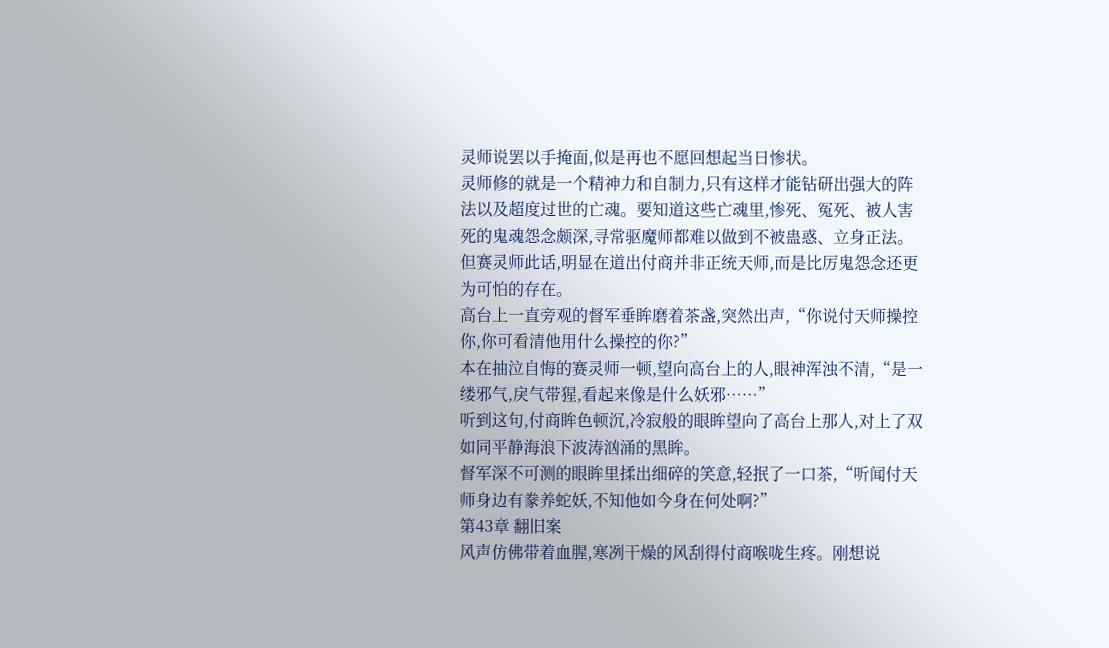灵师说罢以手掩面,似是再也不愿回想起当日惨状。
灵师修的就是一个精神力和自制力,只有这样才能钻研出强大的阵法以及超度过世的亡魂。要知道这些亡魂里,惨死、冤死、被人害死的鬼魂怨念颇深,寻常驱魔师都难以做到不被蛊惑、立身正法。
但赛灵师此话,明显在道出付商并非正统天师,而是比厉鬼怨念还更为可怕的存在。
高台上一直旁观的督军垂眸磨着茶盏,突然出声,“你说付天师操控你,你可看清他用什么操控的你?”
本在抽泣自悔的赛灵师一顿,望向高台上的人,眼神浑浊不清,“是一缕邪气,戾气带猩,看起来像是什么妖邪……”
听到这句,付商眸色顿沉,冷寂般的眼眸望向了高台上那人,对上了双如同平静海浪下波涛汹涌的黑眸。
督军深不可测的眼眸里揉出细碎的笑意,轻抿了一口茶,“听闻付天师身边有豢养蛇妖,不知他如今身在何处啊?”
第43章 翻旧案
风声仿佛带着血腥,寒冽干燥的风刮得付商喉咙生疼。刚想说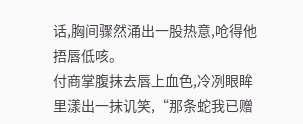话,胸间骤然涌出一股热意,呛得他捂唇低咳。
付商掌腹抹去唇上血色,冷冽眼眸里漾出一抹讥笑,“那条蛇我已赠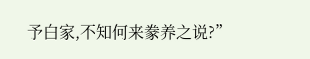予白家,不知何来豢养之说?”